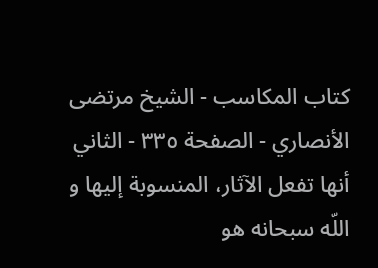كتاب المكاسب - الشيخ مرتضى الأنصاري - الصفحة ٣٣٥ - الثاني أنها تفعل الآثار، المنسوبة إليها و اللّه سبحانه هو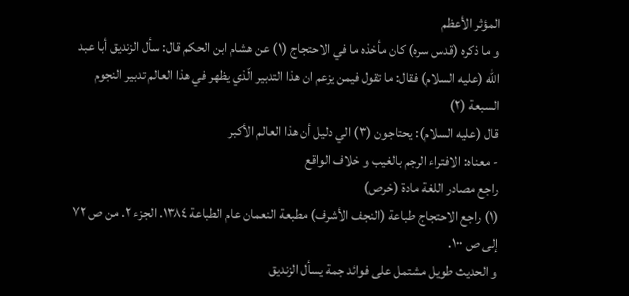المؤثر الأعظم
و ما ذكره (قدس سره) كان مأخذه ما في الاحتجاج (١) عن هشام ابن الحكم قال: سأل الزنديق أبا عبد الله (عليه السلام) فقال: ما تقول فيمن يزعم ان هذا التدبير الّذي يظهر في هذا العالم تدبير النجوم السبعة (٢)
قال (عليه السلام): يحتاجون (٣) الي دليل أن هذا العالم الأكبر
- معناه: الافتراء الرجم بالغيب و خلاف الواقع
راجع مصادر اللغة مادة (خرص)
(١) راجع الاحتجاج طباعة (النجف الأشرف) مطبعة النعمان عام الطباعة ١٣٨٤. الجزء ٢. من ص ٧٢ إلى ص ١٠٠.
و الحديث طويل مشتمل على فوائد جمة يسأل الزنديق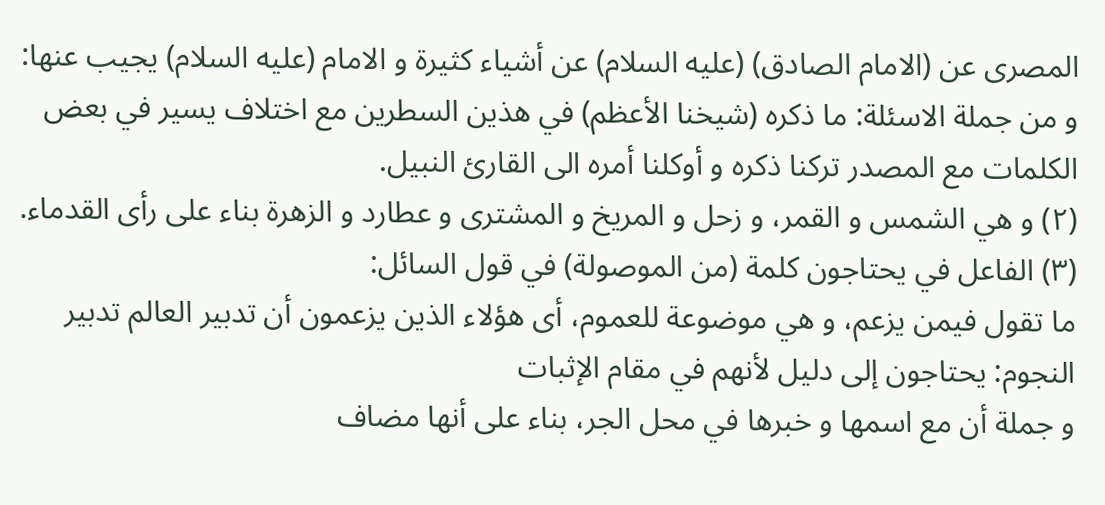المصرى عن (الامام الصادق) (عليه السلام) عن أشياء كثيرة و الامام (عليه السلام) يجيب عنها:
و من جملة الاسئلة: ما ذكره (شيخنا الأعظم) في هذين السطرين مع اختلاف يسير في بعض الكلمات مع المصدر تركنا ذكره و أوكلنا أمره الى القارئ النبيل.
(٢) و هي الشمس و القمر، و زحل و المريخ و المشترى و عطارد و الزهرة بناء على رأى القدماء.
(٣) الفاعل في يحتاجون كلمة (من الموصولة) في قول السائل:
ما تقول فيمن يزعم، و هي موضوعة للعموم، أى هؤلاء الذين يزعمون أن تدبير العالم تدبير النجوم: يحتاجون إلى دليل لأنهم في مقام الإثبات
و جملة أن مع اسمها و خبرها في محل الجر، بناء على أنها مضاف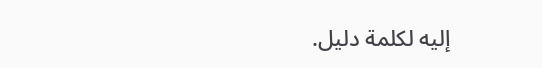إليه لكلمة دليل.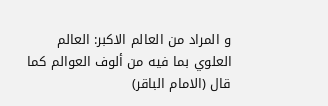و المراد من العالم الاكبر: العالم العلوي بما فيه من ألوف العوالم كما قال (الامام الباقر)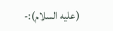(عليه السلام):-